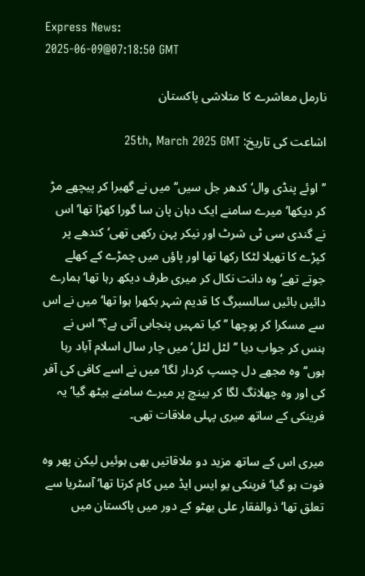Express News:
2025-06-09@07:18:50 GMT

نارمل معاشرے کا متلاشی پاکستان

اشاعت کی تاریخ: 25th, March 2025 GMT

’’اوئے پنڈی وال‘ کدھر جل سیں‘‘ میں نے گھبرا کر پیچھے مڑ کر دیکھا‘ میرے سامنے ایک دہان پان سا گورا کھڑا تھا‘ اس نے گندی سی ٹی شرٹ اور نیکر پہن رکھی تھی‘ کندھے پر کپڑے کا تھیلا لٹکا رکھا تھا اور پاؤں میں چمڑے کے کھلے جوتے تھے‘ وہ دانت نکال کر میری طرف دیکھ رہا تھا‘ ہمارے دائیں بائیں سالسبرگ کا قدیم شہر بکھرا ہوا تھا‘ میں نے اس سے مسکرا کر پوچھا ’’کیا تمہیں پنجابی آتی ہے؟‘‘ اس نے ہنس کر جواب دیا ’’لٹل لٹل‘ میں چار سال اسلام آباد رہا ہوں‘‘ وہ مجھے دل چسپ کردار لگا‘ میں نے اسے کافی کی آفر کی اور وہ چھلانگ لگا کر بینچ پر میرے سامنے بیٹھ گیا‘ یہ فرینکی کے ساتھ میری پہلی ملاقات تھی۔

میری اس کے ساتھ مزید دو ملاقاتیں بھی ہوئیں لیکن پھر وہ فوت ہو گیا‘ فرینکی یو ایس ایڈ میں کام کرتا تھا‘ آسٹریا سے تعلق تھا‘ ذوالفقار علی بھٹو کے دور میں پاکستان میں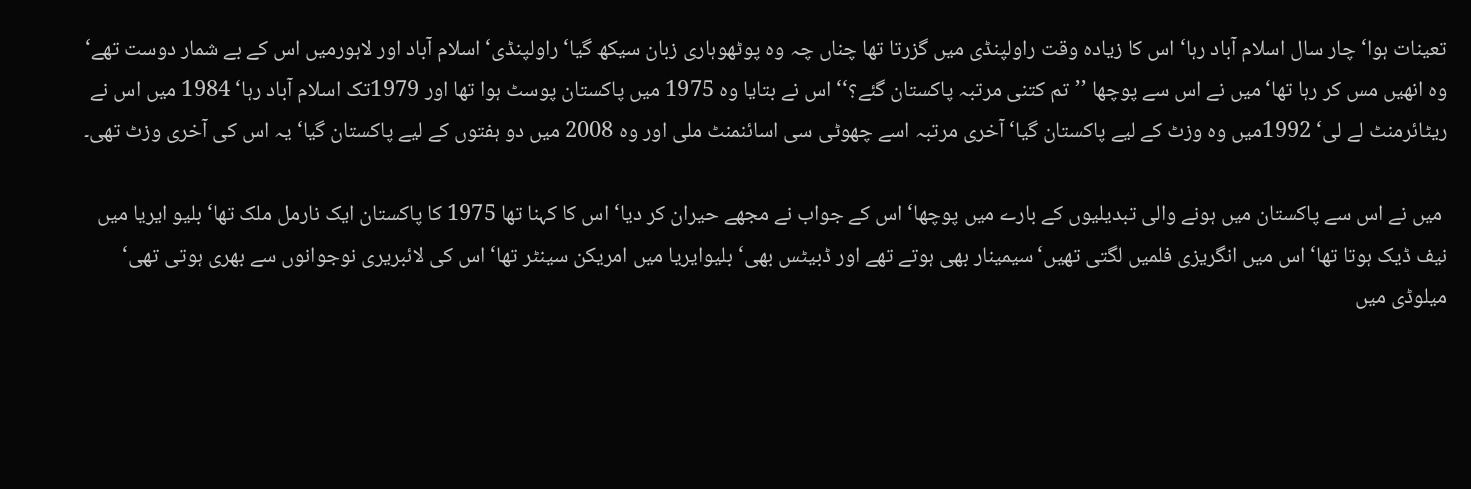تعینات ہوا‘ چار سال اسلام آباد رہا‘ اس کا زیادہ وقت راولپنڈی میں گزرتا تھا چناں چہ وہ پوٹھوہاری زبان سیکھ گیا‘ راولپنڈی‘ اسلام آباد اور لاہورمیں اس کے بے شمار دوست تھے‘ وہ انھیں مس کر رہا تھا‘ میں نے اس سے پوچھا ’’تم کتنی مرتبہ پاکستان گئے؟‘‘ اس نے بتایا وہ 1975 میں پاکستان پوسٹ ہوا تھا اور 1979تک اسلام آباد رہا‘ 1984 میں اس نے ریٹائرمنٹ لے لی‘ 1992میں وہ وزٹ کے لیے پاکستان گیا‘ آخری مرتبہ اسے چھوٹی سی اسائنمنٹ ملی اور وہ 2008 میں دو ہفتوں کے لیے پاکستان گیا‘ یہ اس کی آخری وزٹ تھی۔

 میں نے اس سے پاکستان میں ہونے والی تبدیلیوں کے بارے میں پوچھا‘ اس کے جواب نے مجھے حیران کر دیا‘ اس کا کہنا تھا 1975 کا پاکستان ایک نارمل ملک تھا‘ بلیو ایریا میں نیف ڈیک ہوتا تھا‘ اس میں انگریزی فلمیں لگتی تھیں‘سیمینار بھی ہوتے تھے اور ڈبیٹس بھی‘ بلیوایریا میں امریکن سینٹر تھا‘ اس کی لائبریری نوجوانوں سے بھری ہوتی تھی‘ میلوڈی میں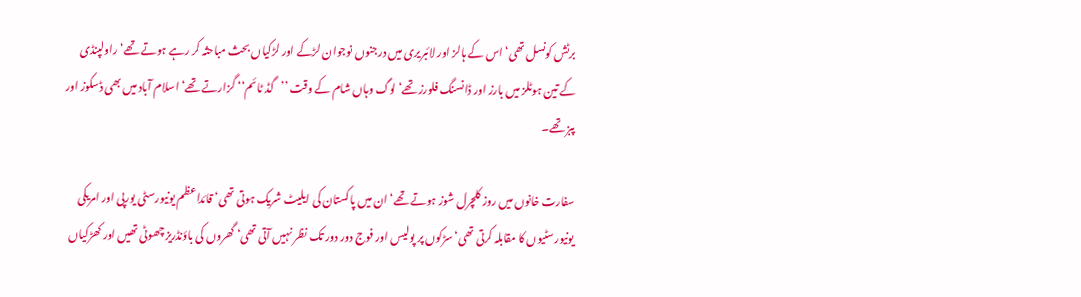برٹش کونسل تھی‘ اس کے ہالز اور لائبریری میں درجنوں نوجوان لڑکے اور لڑکیاں بحث مباحثہ کر رہے ہوتے تھے‘ راولپنڈی کے تین ہوٹلز میں بارز اور ڈانسنگ فلورز تھے‘ لوگ وہاں شام کے وقت ’’گڈ ٹائم‘‘ گزارتے تھے‘ اسلام آباد میں بھی ڈسکوز اور پبز تھے۔

سفارت خانوں میں روز کلچرل شوز ہوتے تھے‘ ان میں پاکستان کی ایلیٹ شریک ہوتی تھی‘ قائداعظم یونیورسٹی یورپی اور امریکی یونیورسٹیوں کا مقابلہ کرتی تھی‘ سڑکوں پر پولیس اور فوج دور دور تک نظر نہیں آتی تھی‘ گھروں کی باؤنڈریز چھوٹی تھیں اور کھڑکیاں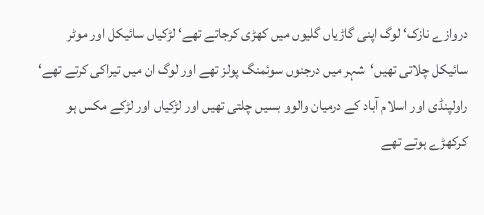دروازے نازک‘ لوگ اپنی گاڑیاں گلیوں میں کھڑی کرجاتے تھے‘ لڑکیاں سائیکل اور موٹر سائیکل چلاتی تھیں‘شہر میں درجنوں سوئمنگ پولز تھے اور لوگ ان میں تیراکی کرتے تھے‘ راولپنڈی اور اسلام آباد کے درمیان والوو بسیں چلتی تھیں اور لڑکیاں اور لڑکے مکس ہو کرکھڑے ہوتے تھے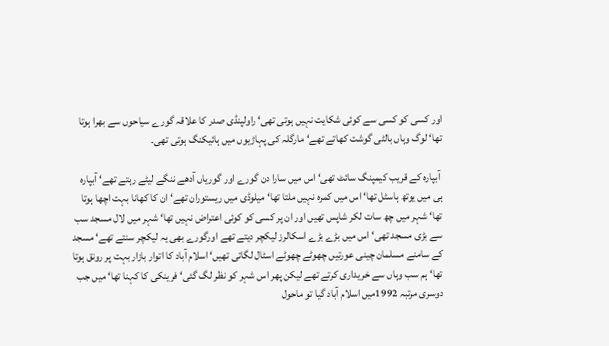اور کسی کو کسی سے کوئی شکایت نہیں ہوتی تھی‘ راولپنڈی صدر کا علاقہ گورے سیاحوں سے بھرا ہوتا تھا‘ لوگ وہاں بالٹی گوشت کھاتے تھے‘ مارگلہ کی پہاڑیوں میں ہائیکنگ ہوتی تھی۔

 آبپارہ کے قریب کیمپنگ سائٹ تھی‘ اس میں سارا دن گورے اور گوریاں آدھے ننگے لیٹے رہتے تھے‘ آبپارہ ہی میں یوتھ ہاسٹل تھا‘ اس میں کمرہ نہیں ملتا تھا‘ میلوڈی میں ریستوران تھے‘ ان کا کھانا بہت اچھا ہوتا تھا‘ شہر میں چھ سات لکر شاپس تھیں اور ان پر کسی کو کوئی اعتراض نہیں تھا‘ شہر میں لال مسجد سب سے بڑی مسجد تھی‘ اس میں بڑے بڑے اسکالرز لیکچر دیتے تھے اورگورے بھی یہ لیکچر سنتے تھے‘ مسجد کے سامنے مسلمان چینی عورتیں چھوٹے چھوٹے اسٹال لگاتی تھیں‘ اسلام آباد کا اتوار بازار بہت پر رونق ہوتا تھا‘ ہم سب وہاں سے خریداری کرتے تھے لیکن پھر اس شہر کو نظر لگ گئی‘ فرینکی کا کہنا تھا‘ میں جب دوسری مرتبہ 1992میں اسلام آباد گیا تو ماحول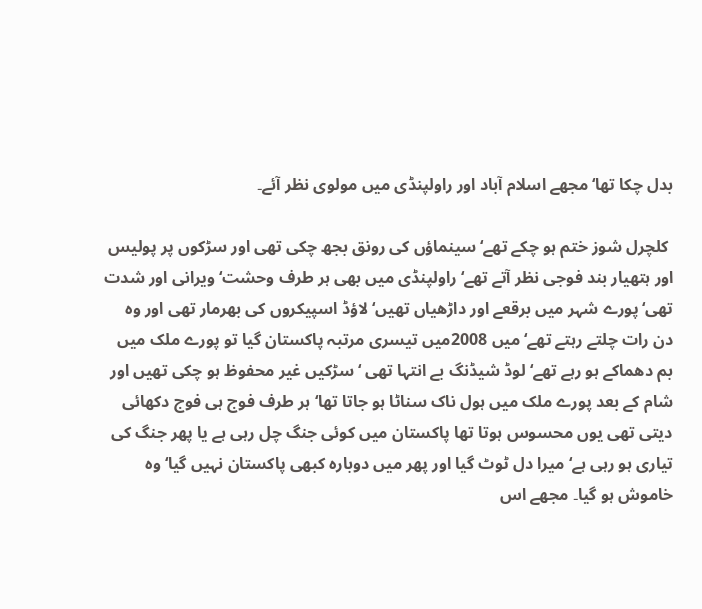بدل چکا تھا‘ مجھے اسلام آباد اور راولپنڈی میں مولوی نظر آئے۔

 کلچرل شوز ختم ہو چکے تھے‘ سینماؤں کی رونق بجھ چکی تھی اور سڑکوں پر پولیس اور ہتھیار بند فوجی نظر آتے تھے‘ راولپنڈی میں بھی ہر طرف وحشت‘ ویرانی اور شدت تھی‘پورے شہر میں برقعے اور داڑھیاں تھیں‘ لاؤڈ اسپیکروں کی بھرمار تھی اور وہ دن رات چلتے رہتے تھے‘ میں 2008میں تیسری مرتبہ پاکستان گیا تو پورے ملک میں بم دھماکے ہو رہے تھے‘ لوڈ شیڈنگ بے انتہا تھی ‘ سڑکیں غیر محفوظ ہو چکی تھیں اور شام کے بعد پورے ملک میں ہول ناک سناٹا ہو جاتا تھا‘ ہر طرف فوج ہی فوج دکھائی دیتی تھی یوں محسوس ہوتا تھا پاکستان میں کوئی جنگ چل رہی ہے یا پھر جنگ کی تیاری ہو رہی ہے‘ میرا دل ٹوٹ گیا اور پھر میں دوبارہ کبھی پاکستان نہیں گیا‘ وہ خاموش ہو گیا۔ مجھے اس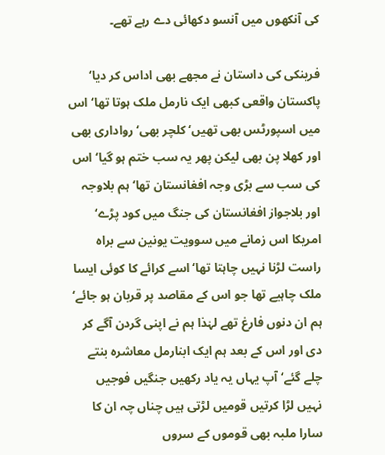کی آنکھوں میں آنسو دکھائی دے رہے تھے۔

فرینکی کی داستان نے مجھے بھی اداس کر دیا‘ پاکستان واقعی کبھی ایک نارمل ملک ہوتا تھا‘ اس میں اسپورٹس بھی تھیں‘ کلچر بھی‘ رواداری بھی اور کھلا پن بھی لیکن پھر یہ سب ختم ہو گیا‘ اس کی سب سے بڑی وجہ افغانستان تھا‘ ہم بلاوجہ اور بلاجواز افغانستان کی جنگ میں کود پڑے‘ امریکا اس زمانے میں سوویت یونین سے براہ راست لڑنا نہیں چاہتا تھا‘ اسے کرائے کا کوئی ایسا ملک چاہیے تھا جو اس کے مقاصد پر قربان ہو جائے‘ ہم ان دنوں فارغ تھے لہٰذا ہم نے اپنی گردن آگے کر دی اور اس کے بعد ہم ایک ابنارمل معاشرہ بنتے چلے گئے‘ آپ یہاں یہ یاد رکھیں جنگیں فوجیں نہیں لڑا کرتیں قومیں لڑتی ہیں چناں چہ ان کا سارا ملبہ بھی قوموں کے سروں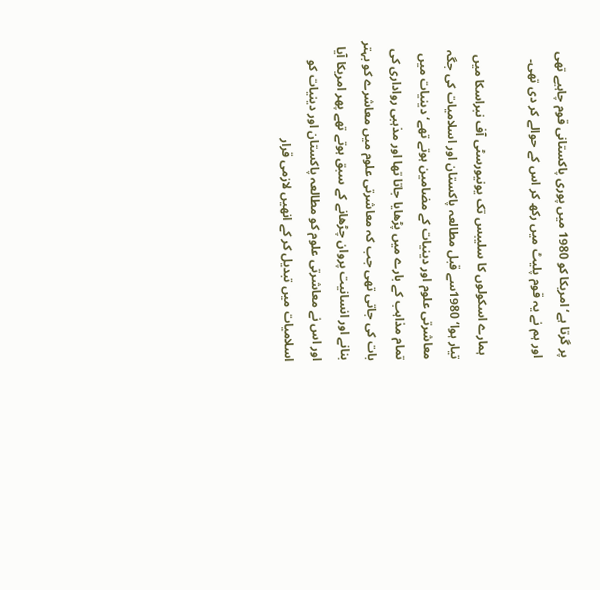پر گرتا ہے‘ امریکا کو 1980 میں پوری پاکستانی قوم چاہیے تھی اور ہم نے یہ قوم پلیٹ میں رکھ کر اس کے حوالے کر دی تھی۔

 ہمارے اسکولوں کا سلیبس تک یونیورسٹی آف نبراسکا میں تیار ہوا‘ 1980سے قبل مطالعہ پاکستان اور اسلامیات کی جگہ معاشرتی علوم اور دینیات کے مضامین ہوتے تھے‘ دینیات میں تمام مذاہب کے بارے میں پڑھایا جاتا تھا اور مذہبی رواداری کی بات کی جاتی تھی جب کہ معاشرتی علوم میں معاشرے کو بہتر بنانے اور انسانیت پروان چڑھانے کے سبق ہوتے تھے پھر امریکا آیا اور اس نے معاشرتی علوم کو مطالعہ پاکستان اور دینیات کو اسلامیات میں تبدیل کر کے انھیں لازمی قرار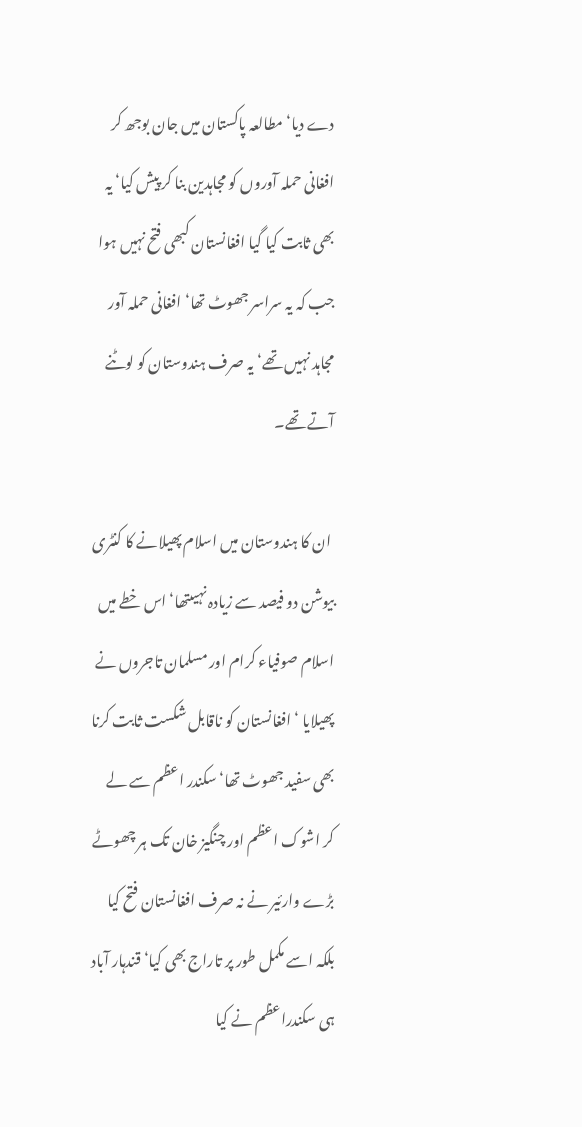دے دیا‘ مطالعہ پاکستان میں جان بوجھ کر افغانی حملہ آوروں کو مجاہدین بنا کر پیش کیا‘ یہ بھی ثابت کیا گیا افغانستان کبھی فتح نہیں ہوا جب کہ یہ سراسر جھوٹ تھا‘ افغانی حملہ آور مجاہد نہیں تھے‘ یہ صرف ہندوستان کو لوٹنے آتے تھے۔

 ان کا ہندوستان میں اسلام پھیلانے کا کنٹری بیوشن دو فیصد سے زیادہ نہیںتھا‘ اس خطے میں اسلام صوفیاء کرام اور مسلمان تاجروں نے پھیلایا ‘ افغانستان کو ناقابل شکست ثابت کرنا بھی سفید جھوٹ تھا‘ سکندر اعظم سے لے کر اشوک اعظم اور چنگیز خان تک ہر چھوٹے بڑے وارئیر نے نہ صرف افغانستان فتح کیا بلکہ اسے مکمل طور پر تاراج بھی کیا‘ قندہار آباد ہی سکندراعظم نے کیا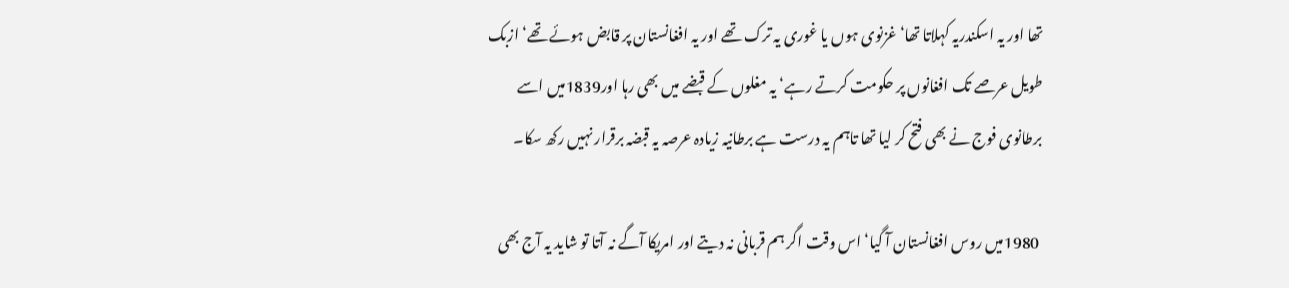تھا اور یہ اسکندریہ کہلاتا تھا‘ غزنوی ہوں یا غوری یہ ترک تھے اور یہ افغانستان پر قابض ہوئے تھے‘ ازبک طویل عرصے تک افغانوں پر حکومت کرتے رہے‘ یہ مغلوں کے قبضے میں بھی رہا اور1839میں اسے برطانوی فوج نے بھی فتح کر لیا تھا تاہم یہ درست ہے برطانیہ زیادہ عرصہ یہ قبضہ برقرار نہیں رکھ سکا۔

 1980میں روس افغانستان آ گیا‘ اس وقت اگر ہم قربانی نہ دیتے اور امریکا آگے نہ آتا تو شاید یہ آج بھی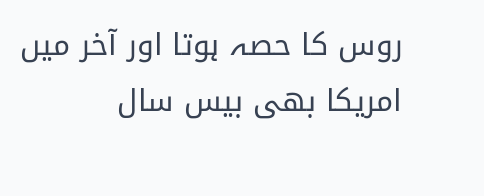روس کا حصہ ہوتا اور آخر میں امریکا بھی بیس سال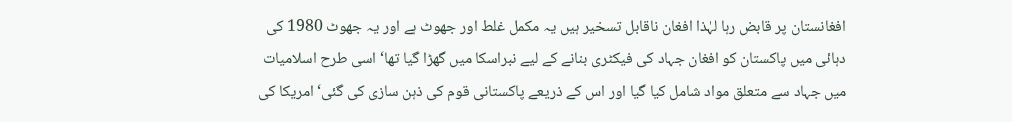افغانستان پر قابض رہا لہٰذا افغان ناقابل تسخیر ہیں یہ مکمل غلط اور جھوٹ ہے اور یہ جھوٹ 1980 کی دہائی میں پاکستان کو افغان جہاد کی فیکٹری بنانے کے لیے نبراسکا میں گھڑا گیا تھا‘ اسی طرح اسلامیات میں جہاد سے متعلق مواد شامل کیا گیا اور اس کے ذریعے پاکستانی قوم کی ذہن سازی کی گئی‘ امریکا کی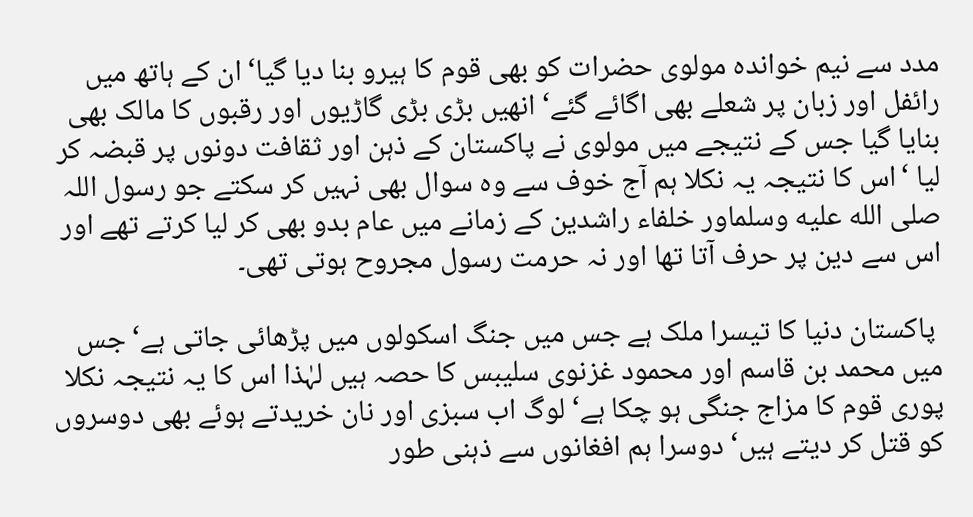مدد سے نیم خواندہ مولوی حضرات کو بھی قوم کا ہیرو بنا دیا گیا‘ ان کے ہاتھ میں رائفل اور زبان پر شعلے بھی اگائے گئے‘ انھیں بڑی بڑی گاڑیوں اور رقبوں کا مالک بھی بنایا گیا جس کے نتیجے میں مولوی نے پاکستان کے ذہن اور ثقافت دونوں پر قبضہ کر لیا ‘اس کا نتیجہ یہ نکلا ہم آج خوف سے وہ سوال بھی نہیں کر سکتے جو رسول اللہ صلى الله عليه وسلماور خلفاء راشدین کے زمانے میں عام بدو بھی کر لیا کرتے تھے اور اس سے دین پر حرف آتا تھا اور نہ حرمت رسول مجروح ہوتی تھی۔

 پاکستان دنیا کا تیسرا ملک ہے جس میں جنگ اسکولوں میں پڑھائی جاتی ہے‘ جس میں محمد بن قاسم اور محمود غزنوی سلیبس کا حصہ ہیں لہٰذا اس کا یہ نتیجہ نکلا پوری قوم کا مزاج جنگی ہو چکا ہے‘ لوگ اب سبزی اور نان خریدتے ہوئے بھی دوسروں کو قتل کر دیتے ہیں‘ دوسرا ہم افغانوں سے ذہنی طور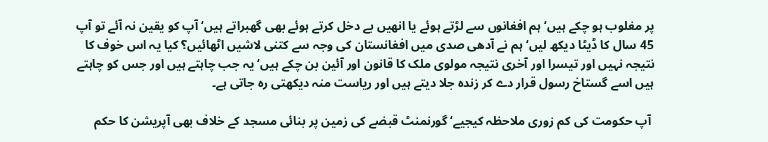پر مغلوب ہو چکے ہیں‘ ہم افغانوں سے لڑتے ہوئے یا انھیں بے دخل کرتے ہوئے بھی گھبراتے ہیں‘ آپ کو یقین نہ آئے تو آپ 45 سال کا ڈیٹا دیکھ لیں‘ ہم نے آدھی صدی میں افغانستان کی وجہ سے کتنی لاشیں اٹھائیں؟ کیا یہ اس خوف کا نتیجہ نہیں اور تیسرا اور آخری نتیجہ مولوی ملک کا قانون اور آئین بن چکے ہیں‘ یہ جب چاہتے ہیں اور جس کو چاہتے ہیں اسے گستاخ رسول قرار دے کر زندہ جلا دیتے ہیں اور ریاست منہ دیکھتی رہ جاتی ہے۔

 آپ حکومت کی کم زوری ملاحظہ کیجیے‘ گورنمنٹ قبضے کی زمین پر بنائی مسجد کے خلاف بھی آپریشن کا حکم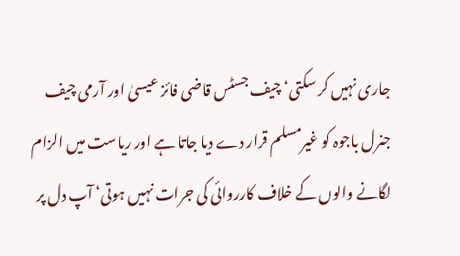جاری نہیں کر سکتی‘ چیف جسٹس قاضی فائز عیسیٰ اور آرمی چیف جنرل باجوہ کو غیرمسلم قرار دے دیا جاتا ہے اور ریاست میں الزام لگانے والوں کے خلاف کارروائی کی جرات نہیں ہوتی‘ آپ دل پر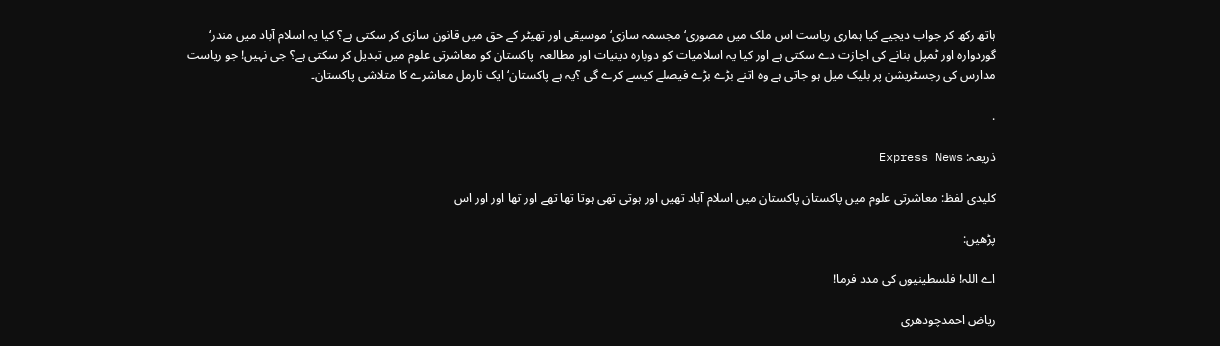ہاتھ رکھ کر جواب دیجیے کیا ہماری ریاست اس ملک میں مصوری‘ مجسمہ سازی‘ موسیقی اور تھیٹر کے حق میں قانون سازی کر سکتی ہے؟ کیا یہ اسلام آباد میں مندر‘ گوردوارہ اور ٹمپل بنانے کی اجازت دے سکتی ہے اور کیا یہ اسلامیات کو دوبارہ دینیات اور مطالعہ  پاکستان کو معاشرتی علوم میں تبدیل کر سکتی ہے؟ جی نہیں! جو ریاست مدارس کی رجسٹریشن پر بلیک میل ہو جاتی ہے وہ اتنے بڑے بڑے فیصلے کیسے کرے گی ؟یہ ہے پاکستان‘ ایک نارمل معاشرے کا متلاشی پاکستان۔

.

ذریعہ: Express News

کلیدی لفظ: معاشرتی علوم میں پاکستان پاکستان میں اسلام آباد تھیں اور ہوتی تھی ہوتا تھا تھے اور تھا اور اور اس

پڑھیں:

اے اللہ! فلسطینیوں کی مدد فرما!

ریاض احمدچودھری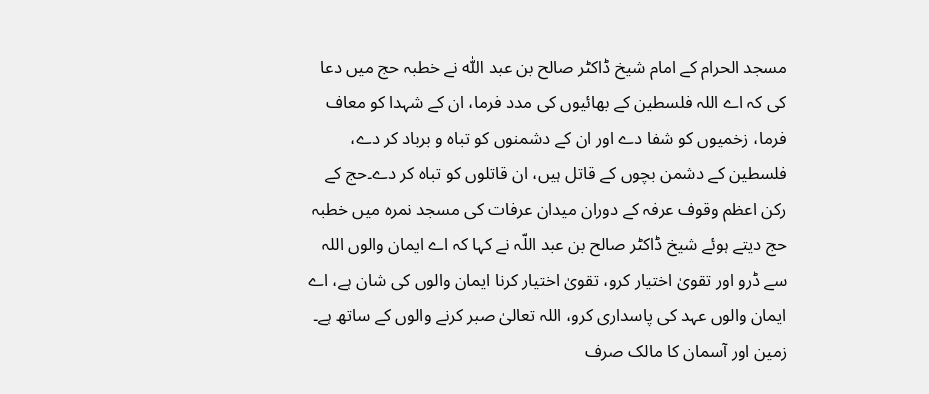مسجد الحرام کے امام شیخ ڈاکٹر صالح بن عبد اللّٰہ نے خطبہ حج میں دعا کی کہ اے اللہ فلسطین کے بھائیوں کی مدد فرما، ان کے شہدا کو معاف فرما، زخمیوں کو شفا دے اور ان کے دشمنوں کو تباہ و برباد کر دے، فلسطین کے دشمن بچوں کے قاتل ہیں، ان قاتلوں کو تباہ کر دے۔حج کے رکن اعظم وقوف عرفہ کے دوران میدان عرفات کی مسجد نمرہ میں خطبہ حج دیتے ہوئے شیخ ڈاکٹر صالح بن عبد اللّہ نے کہا کہ اے ایمان والوں اللہ سے ڈرو اور تقویٰ اختیار کرو، تقویٰ اختیار کرنا ایمان والوں کی شان ہے، اے ایمان والوں عہد کی پاسداری کرو، اللہ تعالیٰ صبر کرنے والوں کے ساتھ ہے۔
زمین اور آسمان کا مالک صرف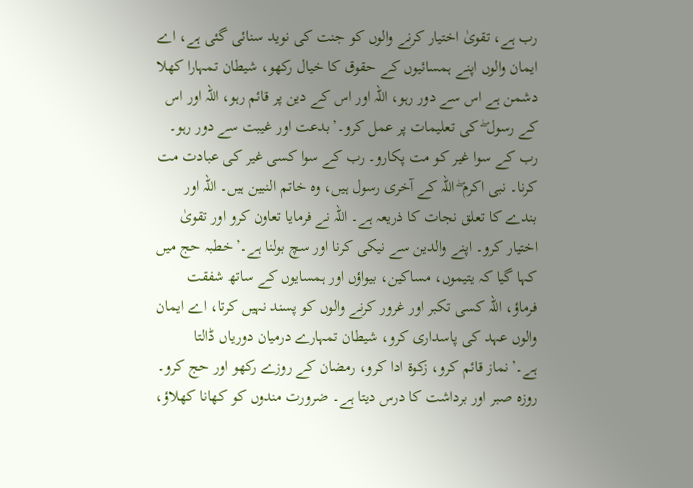رب ہے، تقویٰ اختیار کرنے والوں کو جنت کی نوید سنائی گئی ہے، اے ایمان والوں اپنے ہمسائیوں کے حقوق کا خیال رکھو، شیطان تمہارا کھلا دشمن ہے اس سے دور رہو، اللہ اور اس کے دین پر قائم رہو، اللہ اور اس کے رسول ۖ کی تعلیمات پر عمل کرو۔’بدعت اور غیبت سے دور رہو۔ رب کے سوا غیر کو مت پکارو۔ رب کے سوا کسی غیر کی عبادت مت کرنا۔ نبی اکرم ۖ اللہ کے آخری رسول ہیں، وہ خاتم النبین ہیں۔ اللہ اور بندے کا تعلق نجات کا ذریعہ ہے۔ اللہ نے فرمایا تعاون کرو اور تقویٰ اختیار کرو۔ اپنے والدین سے نیکی کرنا اور سچ بولنا ہے۔’خطبہ حج میں کہا گیا کہ یتیموں، مساکین، بیواؤں اور ہمسایوں کے ساتھ شفقت فرماؤ، اللہ کسی تکبر اور غرور کرنے والوں کو پسند نہیں کرتا، اے ایمان والوں عہد کی پاسداری کرو، شیطان تمہارے درمیان دوریاں ڈالتا ہے۔’نماز قائم کرو، زکوة ادا کرو، رمضان کے روزے رکھو اور حج کرو۔ روزہ صبر اور برداشت کا درس دیتا ہے۔ ضرورت مندوں کو کھانا کھلاؤ،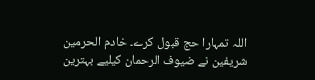اللہ تمہارا حج قبول کرے۔ خادم الحرمین شریفین نے ضیوف الرحمان کیلیے بہترین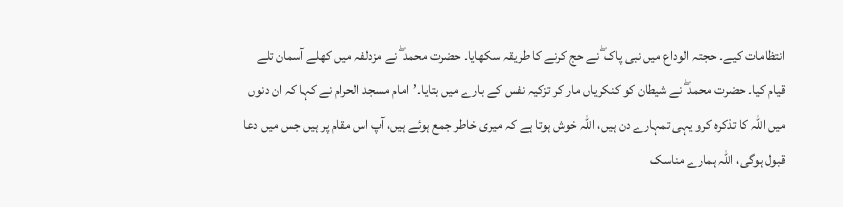انتظامات کیے۔ حجتہ الوداع میں نبی پاک ۖ نے حج کرنے کا طریقہ سکھایا۔ حضرت محمد ۖ نے مزدلفہ میں کھلے آسمان تلے قیام کیا۔ حضرت محمد ۖ نے شیطان کو کنکریاں مار کر تزکیہ نفس کے بارے میں بتایا۔’امام مسجد الحرام نے کہا کہ ان دنوں میں اللہ کا تذکرہ کرو یہی تمہارے دن ہیں، اللہ خوش ہوتا ہے کہ میری خاطر جمع ہوئے ہیں، آپ اس مقام پر ہیں جس میں دعا قبول ہوگی، اللہ ہمارے مناسک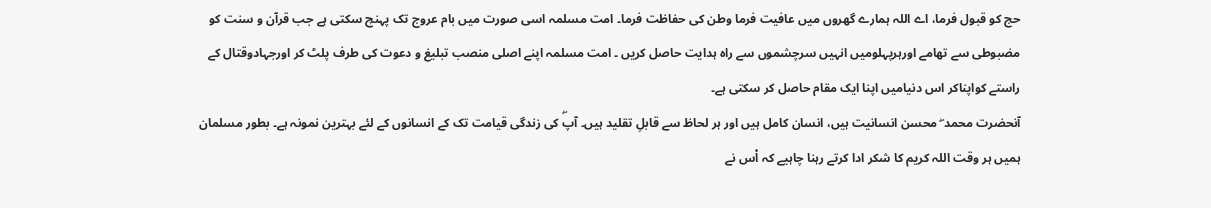حج کو قبول فرما، اے اللہ ہمارے گھروں میں عافیت فرما وطن کی حفاظت فرما۔ امت مسلمہ اسی صورت میں بام عروج تک پہنچ سکتی ہے جب قرآن و سنت کو مضبوطی سے تھامے اورہرپہلومیں انہیں سرچشموں سے راہ ہدایت حاصل کریں ۔ امت مسلمہ اپنے اصلی منصب تبلیغ و دعوت کی طرف پلٹ کر اورجہادوقتال کے راستے کواپناکر اس دنیامیں اپنا ایک مقام حاصل کر سکتی ہے۔
آنحضرت محمد ۖ محسن انسانیت ہیں، انسان کامل ہیں اور ہر لحاظ سے قابلِ تقلید ہیں۔ آپۖ کی زندگی قیامت تک کے انسانوں کے لئے بہترین نمونہ ہے۔ بطور مسلمان ہمیں ہر وقت اللہ کریم کا شکر ادا کرتے رہنا چاہیے کہ اْس نے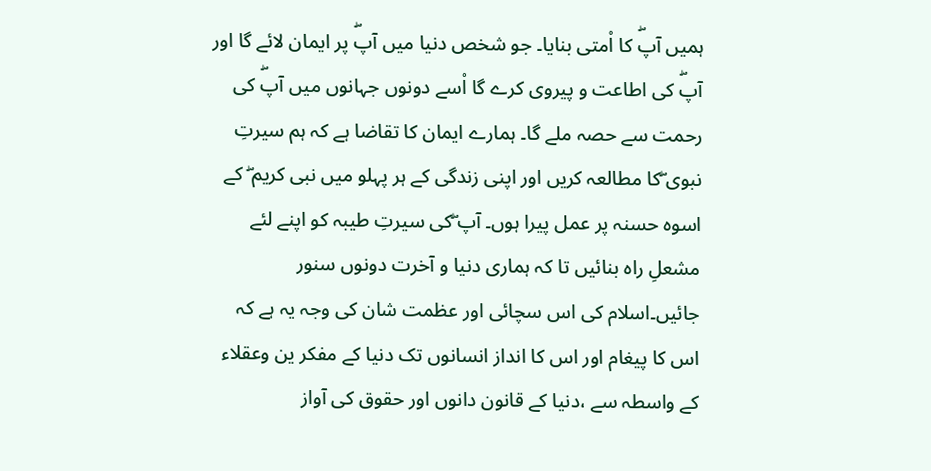ہمیں آپۖ کا اْمتی بنایا۔ جو شخص دنیا میں آپۖ پر ایمان لائے گا اور آپۖ کی اطاعت و پیروی کرے گا اْسے دونوں جہانوں میں آپۖ کی رحمت سے حصہ ملے گا۔ ہمارے ایمان کا تقاضا ہے کہ ہم سیرتِ نبوی ۖکا مطالعہ کریں اور اپنی زندگی کے ہر پہلو میں نبی کریم ۖ کے اسوہ حسنہ پر عمل پیرا ہوں۔ آپ ۖکی سیرتِ طیبہ کو اپنے لئے مشعلِ راہ بنائیں تا کہ ہماری دنیا و آخرت دونوں سنور جائیں۔اسلام کی اس سچائی اور عظمت شان کی وجہ یہ ہے کہ اس کا پیغام اور اس کا انداز انسانوں تک دنیا کے مفکر ین وعقلاء کے واسطہ سے ،دنیا کے قانون دانوں اور حقوق کی آواز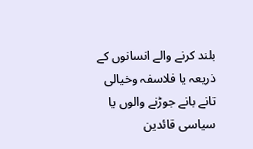بلند کرنے والے انسانوں کے ذریعہ یا فلاسفہ وخیالی تانے بانے جوڑنے والوں یا سیاسی قائدین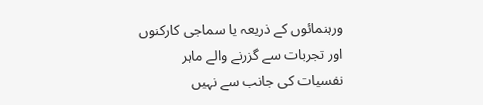ورہنمائوں کے ذریعہ یا سماجی کارکنوں اور تجربات سے گزرنے والے ماہر نفسیات کی جانب سے نہیں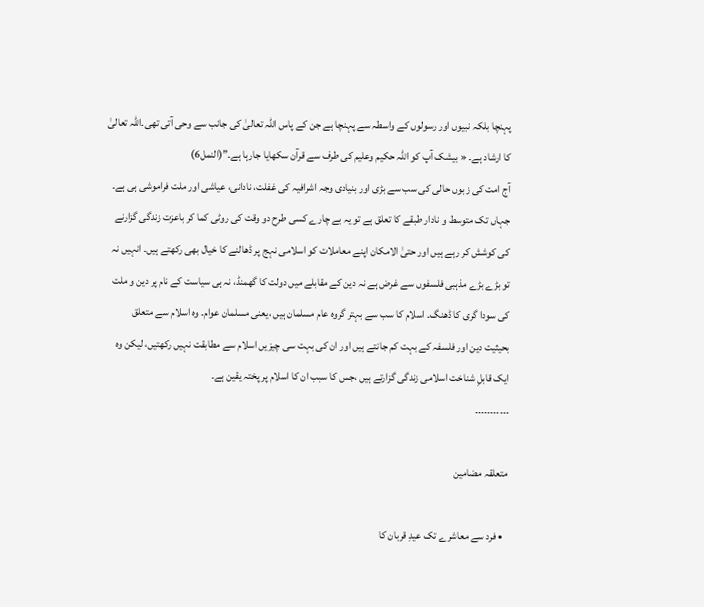پہنچا بلکہ نبیوں اور رسولوں کے واسطہ سے پہنچا ہے جن کے پاس اللہ تعالیٰ کی جانب سے وحی آتی تھی۔اللہ تعالیٰ کا ارشاد ہے۔ « بیشک آپ کو اللہ حکیم وعلیم کی طرف سے قرآن سکھایا جارہا ہے۔”(النمل6)
آج امت کی زبوں حالی کی سب سے بڑی اور بنیادی وجہ اشرافیہ کی غفلت، نادانی، عیاشی اور ملت فراموشی ہی ہے۔ جہاں تک متوسط و نادار طبقے کا تعلق ہے تو یہ بے چارے کسی طرح دو وقت کی روٹی کما کر باعزت زندگی گزارنے کی کوشش کر رہے ہیں اور حتیٰ الامکان اپنے معاملات کو اسلامی نہج پر ڈھالنے کا خیال بھی رکھتے ہیں۔ انہیں نہ تو بڑے بڑے مذہبی فلسفوں سے غرض ہے نہ دین کے مقابلے میں دولت کا گھمنڈ، نہ ہی سیاست کے نام پر دین و ملت کی سودا گری کا ڈھنگ۔ اسلام کا سب سے بہتر گروہ عام مسلمان ہیں ،یعنی مسلمان عوام۔ وہ اسلام سے متعلق بحیثیت دین اور فلسفہ کے بہت کم جانتے ہیں اور ان کی بہت سی چیزیں اسلام سے مطابقت نہیں رکھتیں، لیکن وہ ایک قابلِ شناخت اسلامی زندگی گزارتے ہیں ،جس کا سبب ان کا اسلام پر پختہ یقین ہے۔
۔۔۔۔۔۔۔۔۔۔۔

متعلقہ مضامین

  • فرد سے معاشرے تک عیدِ قربان کا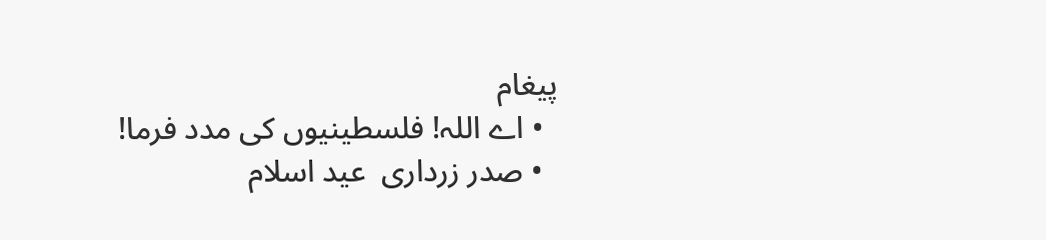پیغام
  • اے اللہ! فلسطینیوں کی مدد فرما!
  • صدر زرداری  عید اسلام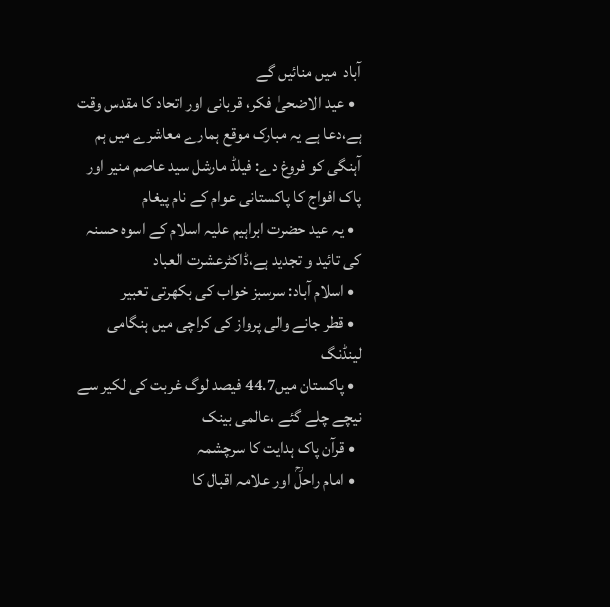آباد  میں منائیں گے
  • عید الاضحیٰ فکر، قربانی اور اتحاد کا مقدس وقت ہے،دعا ہے یہ مبارک موقع ہمارے معاشرے میں ہم آہنگی کو فروغ دے: فیلڈ مارشل سید عاصم منیر اور پاک افواج کا پاکستانی عوام کے نام پیغام
  • یہ عید حضرت ابراہیم علیہ اسلام کے اسوہ حسنہ کی تائید و تجدید ہے،ڈاکٹرعشرت العباد
  • اسلام آباد: سرسبز خواب کی بکھرتی تعبیر
  • قطر جانے والی پرواز کی کراچی میں ہنگامی لینڈنگ
  • پاکستان میں44.7 فیصد لوگ غربت کی لکیر سے نیچے چلے گئے ،عالمی بینک
  • قرآن پاک ہدایت کا سرچشمہ
  • امام راحلؒ اور علامہ اقبال کا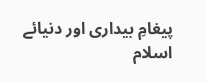پیغامِ بیداری اور دنیائے اسلام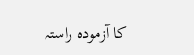کا آزمودہ راستہ